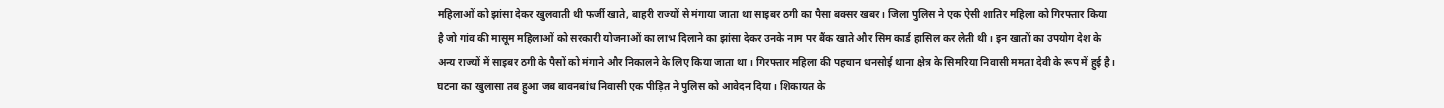महिलाओं को झांसा देकर खुलवाती थी फर्जी खाते, बाहरी राज्यों से मंगाया जाता था साइबर ठगी का पैसा बक्सर खबर। जिला पुलिस ने एक ऐसी शातिर महिला को गिरफ्तार किया है जो गांव की मासूम महिलाओं को सरकारी योजनाओं का लाभ दिलाने का झांसा देकर उनके नाम पर बैंक खाते और सिम कार्ड हासिल कर लेती थी। इन खातों का उपयोग देश के अन्य राज्यों में साइबर ठगी के पैसों को मंगाने और निकालने के लिए किया जाता था। गिरफ्तार महिला की पहचान धनसोई थाना क्षेत्र के सिमरिया निवासी ममता देवी के रूप में हुई है। घटना का खुलासा तब हुआ जब बावनबांध निवासी एक पीड़ित ने पुलिस को आवेदन दिया। शिकायत के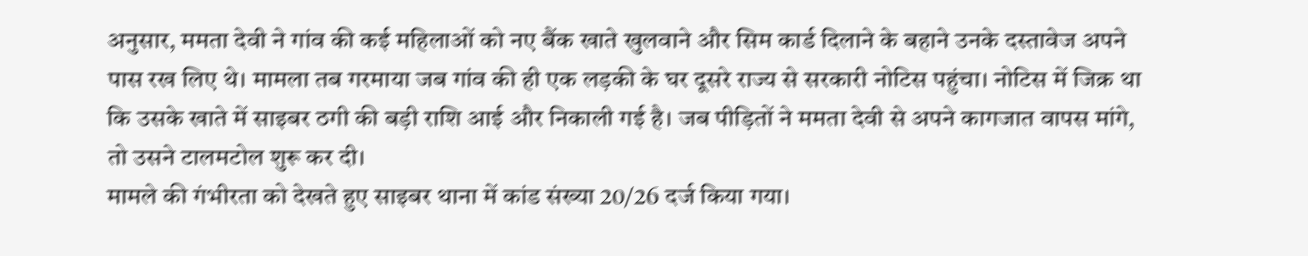अनुसार, ममता देवी ने गांव की कई महिलाओं को नए बैंक खाते खुलवाने और सिम कार्ड दिलाने के बहाने उनके दस्तावेज अपने पास रख लिए थे। मामला तब गरमाया जब गांव की ही एक लड़की के घर दूसरे राज्य से सरकारी नोटिस पहुंचा। नोटिस में जिक्र था कि उसके खाते में साइबर ठगी की बड़ी राशि आई और निकाली गई है। जब पीड़ितों ने ममता देवी से अपने कागजात वापस मांगे, तो उसने टालमटोल शुरू कर दी।
मामले की गंभीरता को देखते हुए साइबर थाना में कांड संख्या 20/26 दर्ज किया गया।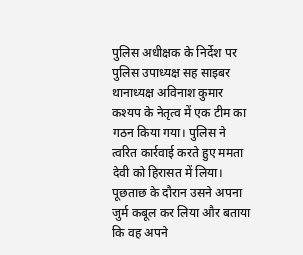पुलिस अधीक्षक के निर्देश पर पुलिस उपाध्यक्ष सह साइबर थानाध्यक्ष अविनाश कुमार कश्यप के नेतृत्व में एक टीम का गठन किया गया। पुलिस ने त्वरित कार्रवाई करते हुए ममता देवी को हिरासत में लिया। पूछताछ के दौरान उसने अपना जुर्म कबूल कर लिया और बताया कि वह अपने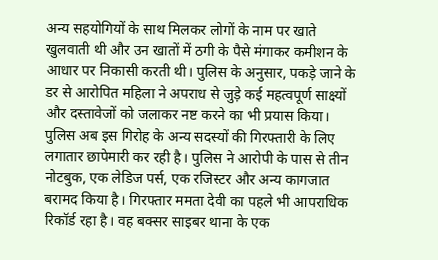अन्य सहयोगियों के साथ मिलकर लोगों के नाम पर खाते खुलवाती थी और उन खातों में ठगी के पैसे मंगाकर कमीशन के आधार पर निकासी करती थी। पुलिस के अनुसार, पकड़े जाने के डर से आरोपित महिला ने अपराध से जुड़े कई महत्वपूर्ण साक्ष्यों और दस्तावेजों को जलाकर नष्ट करने का भी प्रयास किया। पुलिस अब इस गिरोह के अन्य सदस्यों की गिरफ्तारी के लिए लगातार छापेमारी कर रही है। पुलिस ने आरोपी के पास से तीन नोटबुक, एक लेडिज पर्स, एक रजिस्टर और अन्य कागजात बरामद किया है। गिरफ्तार ममता देवी का पहले भी आपराधिक रिकॉर्ड रहा है। वह बक्सर साइबर थाना के एक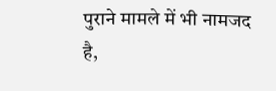पुराने मामले में भी नामजद है,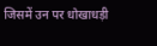जिसमें उन पर धोखाधड़ी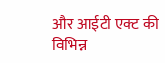और आईटी एक्ट की विभिन्न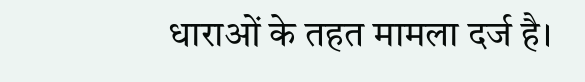धाराओं के तहत मामला दर्ज है।